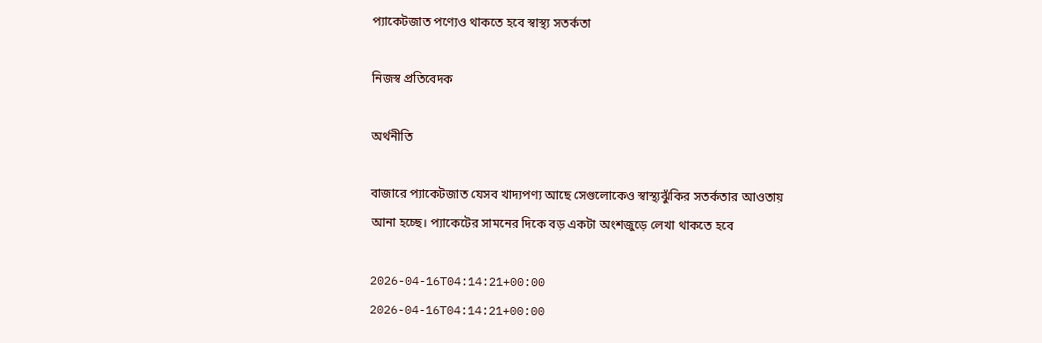প্যাকেটজাত পণ্যেও থাকতে হবে স্বাস্থ্য সতর্কতা

নিজস্ব প্রতিবেদক

অর্থনীতি

বাজারে প্যাকেটজাত যেসব খাদ্যপণ্য আছে সেগুলোকেও স্বাস্থ্যঝুঁকির সতর্কতার আওতায় আনা হচ্ছে। প্যাকেটের সামনের দিকে বড় একটা অংশজুড়ে লেখা থাকতে হবে

2026-04-16T04:14:21+00:00
2026-04-16T04:14:21+00:00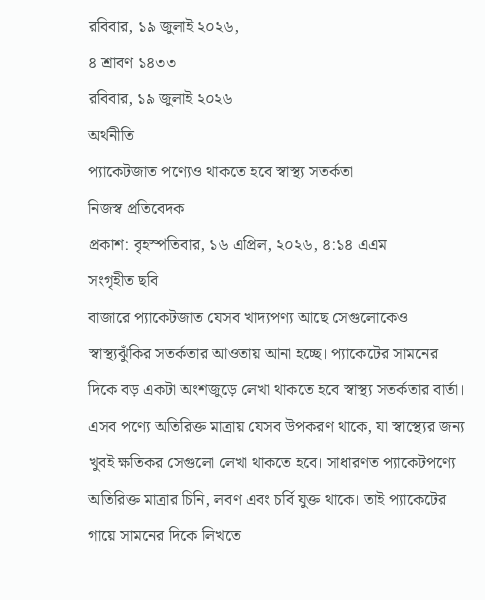রবিবার, ১৯ জুলাই ২০২৬,
৪ শ্রাবণ ১৪৩৩
রবিবার, ১৯ জুলাই ২০২৬
অর্থনীতি
প্যাকেটজাত পণ্যেও থাকতে হবে স্বাস্থ্য সতর্কতা
নিজস্ব প্রতিবেদক
প্রকাশ: বৃহস্পতিবার, ১৬ এপ্রিল, ২০২৬, ৪:১৪ এএম
সংগৃহীত ছবি
বাজারে প্যাকেটজাত যেসব খাদ্যপণ্য আছে সেগুলোকেও স্বাস্থ্যঝুঁকির সতর্কতার আওতায় আনা হচ্ছে। প্যাকেটের সামনের দিকে বড় একটা অংশজুড়ে লেখা থাকতে হবে স্বাস্থ্য সতর্কতার বার্তা। এসব পণ্যে অতিরিক্ত মাত্রায় যেসব উপকরণ থাকে, যা স্বাস্থ্যের জন্য খুবই ক্ষতিকর সেগুলো লেখা থাকতে হবে। সাধারণত প্যাকেটপণ্যে অতিরিক্ত মাত্রার চিনি, লবণ এবং চর্বি যুক্ত থাকে। তাই প্যাকেটের গায়ে সামনের দিকে লিখতে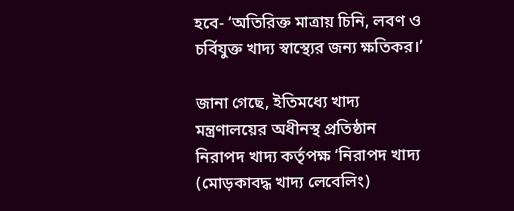হবে- ‘অতিরিক্ত মাত্রায় চিনি, লবণ ও চর্বিযুক্ত খাদ্য স্বাস্থ্যের জন্য ক্ষতিকর।’

জানা গেছে, ইতিমধ্যে খাদ্য মন্ত্রণালয়ের অধীনস্থ প্রতিষ্ঠান নিরাপদ খাদ্য কর্তৃপক্ষ ‘নিরাপদ খাদ্য (মোড়কাবদ্ধ খাদ্য লেবেলিং)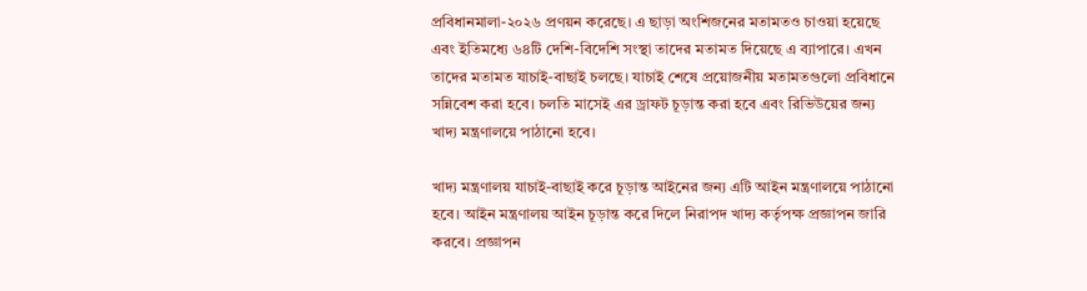প্রবিধানমালা-২০২৬ প্রণয়ন করেছে। এ ছাড়া অংশিজনের মতামতও চাওয়া হয়েছে এবং ইতিমধ্যে ৬৪টি দেশি-বিদেশি সংস্থা তাদের মতামত দিয়েছে এ ব্যাপারে। এখন তাদের মতামত যাচাই-বাছাই চলছে। যাচাই শেষে প্রয়োজনীয় মতামতগুলো প্রবিধানে সন্নিবেশ করা হবে। চলতি মাসেই এর ড্রাফট চূড়ান্ত করা হবে এবং রিভিউয়ের জন্য খাদ্য মন্ত্রণালয়ে পাঠানো হবে।

খাদ্য মন্ত্রণালয় যাচাই-বাছাই করে চূড়ান্ত আইনের জন্য এটি আইন মন্ত্রণালয়ে পাঠানো হবে। আইন মন্ত্রণালয় আইন চূড়ান্ত করে দিলে নিরাপদ খাদ্য কর্তৃপক্ষ প্রজ্ঞাপন জারি করবে। প্রজ্ঞাপন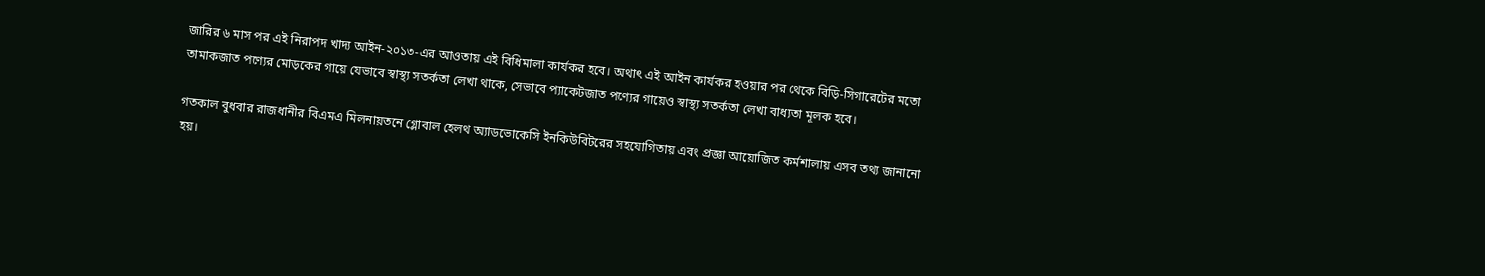জারির ৬ মাস পর এই নিরাপদ খাদ্য আইন-২০১৩-এর আওতায় এই বিধিমালা কার্যকর হবে। অথাৎ এই আইন কার্যকর হওয়ার পর থেকে বিড়ি-সিগারেটের মতো তামাকজাত পণ্যের মোড়কের গায়ে যেভাবে স্বাস্থ্য সতর্কতা লেখা থাকে, সেভাবে প্যাকেটজাত পণ্যের গায়েও স্বাস্থ্য সতর্কতা লেখা বাধ্যতা মূলক হবে।

গতকাল বুধবার রাজধানীর বিএমএ মিলনায়তনে গ্লোবাল হেলথ অ্যাডভোকেসি ইনকিউবিটরের সহযোগিতায় এবং প্রজ্ঞা আয়োজিত কর্মশালায় এসব তথ্য জানানো হয়।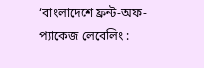‘বাংলাদেশে ফ্রন্ট-অফ-প্যাকেজ লেবেলিং :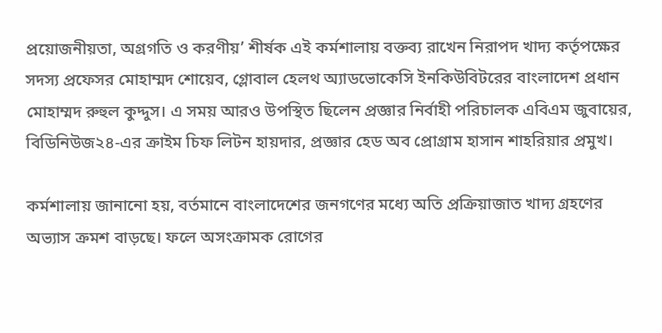প্রয়োজনীয়তা, অগ্রগতি ও করণীয়’ শীর্ষক এই কর্মশালায় বক্তব্য রাখেন নিরাপদ খাদ্য কর্তৃপক্ষের সদস্য প্রফেসর মোহাম্মদ শোয়েব, গ্লোবাল হেলথ অ্যাডভোকেসি ইনকিউবিটরের বাংলাদেশ প্রধান মোহাম্মদ রুহুল কুদ্দুস। এ সময় আরও উপস্থিত ছিলেন প্রজ্ঞার নির্বাহী পরিচালক এবিএম জুবায়ের, বিডিনিউজ২৪-এর ক্রাইম চিফ লিটন হায়দার, প্রজ্ঞার হেড অব প্রোগ্রাম হাসান শাহরিয়ার প্রমুখ।

কর্মশালায় জানানো হয়, বর্তমানে বাংলাদেশের জনগণের মধ্যে অতি প্রক্রিয়াজাত খাদ্য গ্রহণের অভ্যাস ক্রমশ বাড়ছে। ফলে অসংক্রামক রোগের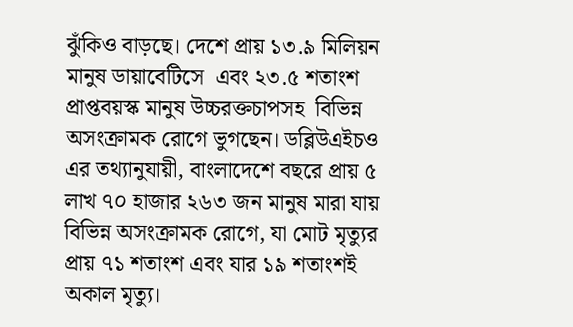ঝুঁকিও বাড়ছে। দেশে প্রায় ১৩.৯ মিলিয়ন মানুষ ডায়াবেটিসে  এবং ২৩.৫ শতাংশ প্রাপ্তবয়স্ক মানুষ উচ্চরক্তচাপসহ  বিভিন্ন অসংক্রামক রোগে ভুগছেন। ডব্লিউএইচও এর তথ্যানুযায়ী, বাংলাদেশে বছরে প্রায় ৫ লাখ ৭০ হাজার ২৬৩ জন মানুষ মারা যায় বিভিন্ন অসংক্রামক রোগে, যা মোট মৃত্যুর প্রায় ৭১ শতাংশ এবং যার ১৯ শতাংশই অকাল মৃত্যু।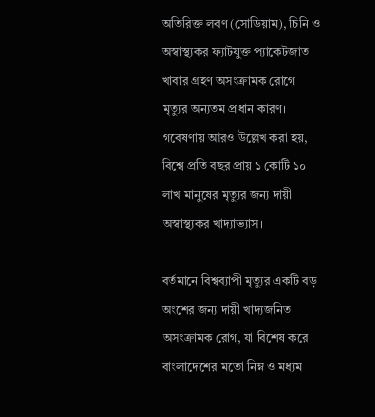অতিরিক্ত লবণ (সোডিয়াম), চিনি ও অস্বাস্থ্যকর ফ্যাটযুক্ত প্যাকেটজাত খাবার গ্রহণ অসংক্রামক রোগে মৃত্যুর অন্যতম প্রধান কারণ। গবেষণায় আরও উল্লেখ করা হয়, বিশ্বে প্রতি বছর প্রায় ১ কোটি ১০ লাখ মানুষের মৃত্যুর জন্য দায়ী অস্বাস্থ্যকর খাদ্যাভ্যাস।

বর্তমানে বিশ্বব্যাপী মৃত্যুর একটি বড় অংশের জন্য দায়ী খাদ্যজনিত অসংক্রামক রোগ, যা বিশেষ করে বাংলাদেশের মতো নিম্ন ও মধ্যম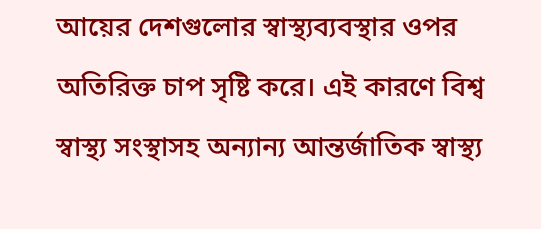আয়ের দেশগুলোর স্বাস্থ্যব্যবস্থার ওপর অতিরিক্ত চাপ সৃষ্টি করে। এই কারণে বিশ্ব স্বাস্থ্য সংস্থাসহ অন্যান্য আন্তর্জাতিক স্বাস্থ্য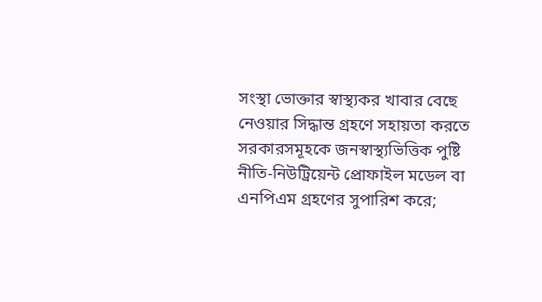সংস্থা ভোক্তার স্বাস্থ্যকর খাবার বেছে নেওয়ার সিদ্ধান্ত গ্রহণে সহায়তা করতে সরকারসমূহকে জনস্বাস্থ্যভিত্তিক পুষ্টি নীতি-নিউট্রিয়েন্ট প্রোফাইল মডেল বা এনপিএম গ্রহণের সুপারিশ করে;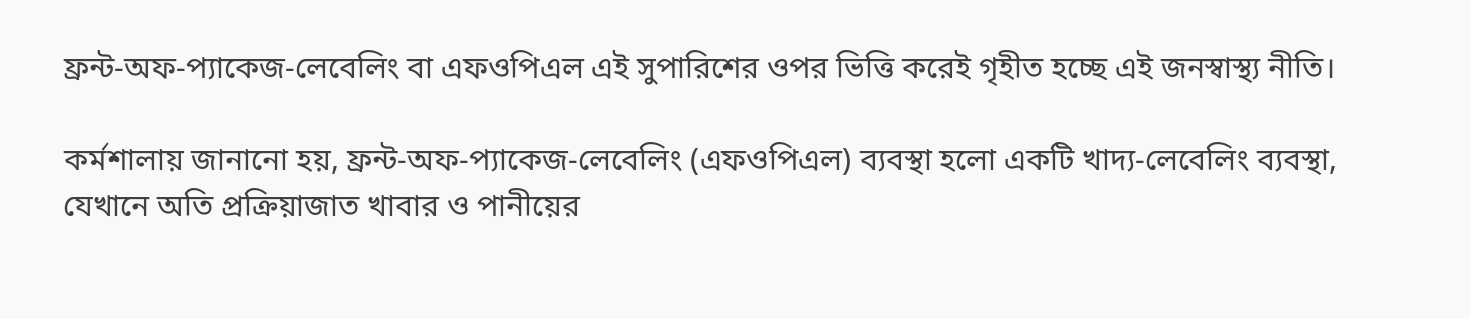ফ্রন্ট-অফ-প্যাকেজ-লেবেলিং বা এফওপিএল এই সুপারিশের ওপর ভিত্তি করেই গৃহীত হচ্ছে এই জনস্বাস্থ্য নীতি।

কর্মশালায় জানানো হয়, ফ্রন্ট-অফ-প্যাকেজ-লেবেলিং (এফওপিএল) ব্যবস্থা হলো একটি খাদ্য-লেবেলিং ব্যবস্থা, যেখানে অতি প্রক্রিয়াজাত খাবার ও পানীয়ের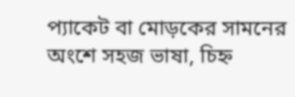প্যাকেট বা মোড়কের সামনের অংশে সহজ ভাষা, চিহ্ন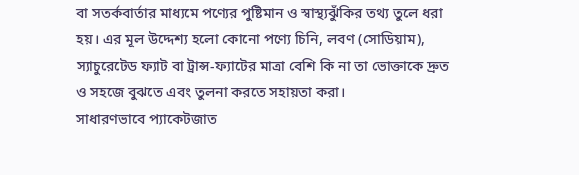বা সতর্কবার্তার মাধ্যমে পণ্যের পুষ্টিমান ও স্বাস্থ্যঝুঁকির তথ্য তুলে ধরা হয়। এর মূল উদ্দেশ্য হলো কোনো পণ্যে চিনি, লবণ (সোডিয়াম), স্যাচুরেটেড ফ্যাট বা ট্রান্স-ফ্যাটের মাত্রা বেশি কি না তা ভোক্তাকে দ্রুত ও সহজে বুঝতে এবং তুলনা করতে সহায়তা করা।
সাধারণভাবে প্যাকেটজাত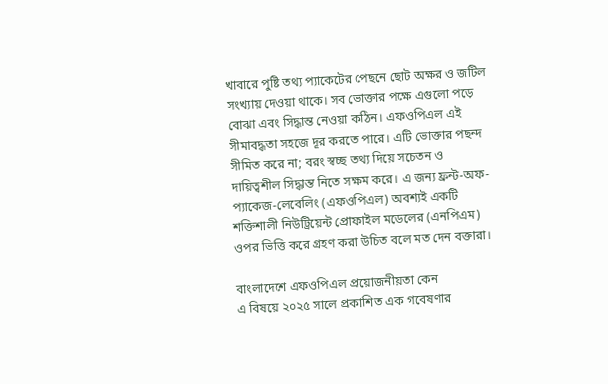খাবারে পুষ্টি তথ্য প্যাকেটের পেছনে ছোট অক্ষর ও জটিল সংখ্যায় দেওয়া থাকে। সব ভোক্তার পক্ষে এগুলো পড়ে বোঝা এবং সিদ্ধান্ত নেওয়া কঠিন। এফওপিএল এই সীমাবদ্ধতা সহজে দূর করতে পারে। এটি ভোক্তার পছন্দ সীমিত করে না; বরং স্বচ্ছ তথ্য দিয়ে সচেতন ও দায়িত্বশীল সিদ্ধান্ত নিতে সক্ষম করে। এ জন্য ফ্রন্ট-অফ-প্যাকেজ-লেবেলিং (এফওপিএল) অবশ্যই একটি শক্তিশালী নিউট্রিয়েন্ট প্রোফাইল মডেলের (এনপিএম) ওপর ভিত্তি করে গ্রহণ করা উচিত বলে মত দেন বক্তারা।

বাংলাদেশে এফওপিএল প্রয়োজনীয়তা কেন
এ বিষয়ে ২০২৫ সালে প্রকাশিত এক গবেষণার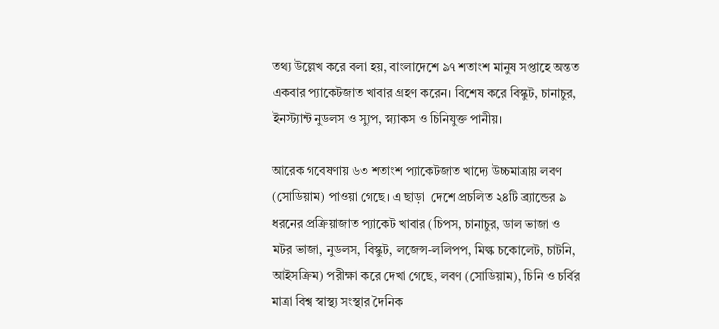তথ্য উল্লেখ করে বলা হয়, বাংলাদেশে ৯৭ শতাংশ মানুষ সপ্তাহে অন্তত একবার প্যাকেটজাত খাবার গ্রহণ করেন। বিশেষ করে বিস্কুট, চানাচুর, ইনস্ট্যান্ট নুডলস ও স্যুপ, স্ন্যাকস ও চিনিযুক্ত পানীয়।

আরেক গবেষণায় ৬৩ শতাংশ প্যাকেটজাত খাদ্যে উচ্চমাত্রায় লবণ (সোডিয়াম) পাওয়া গেছে। এ ছাড়া  দেশে প্রচলিত ২৪টি ব্র্যান্ডের ৯ ধরনের প্রক্রিয়াজাত প্যাকেট খাবার (চিপস, চানাচুর, ডাল ভাজা ও মটর ভাজা, নুডলস, বিস্কুট, লজেন্স-ললিপপ, মিল্ক চকোলেট, চাটনি, আইসক্রিম) পরীক্ষা করে দেখা গেছে, লবণ (সোডিয়াম), চিনি ও চর্বির মাত্রা বিশ্ব স্বাস্থ্য সংস্থার দৈনিক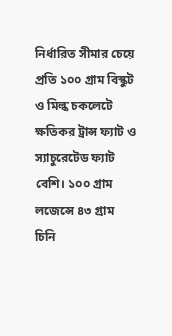নির্ধারিত সীমার চেয়ে প্রতি ১০০ গ্রাম বিস্কুট ও মিল্ক চকলেটে ক্ষতিকর ট্রান্স ফ্যাট ও স্যাচুরেটেড ফ্যাট বেশি। ১০০ গ্রাম লজেন্সে ৪৩ গ্রাম চিনি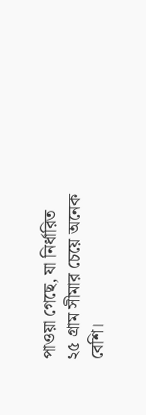পাওয়া গেছে, যা নির্ধারিত ২৫ গ্রাম সীমার চেয়ে অনেক বেশি।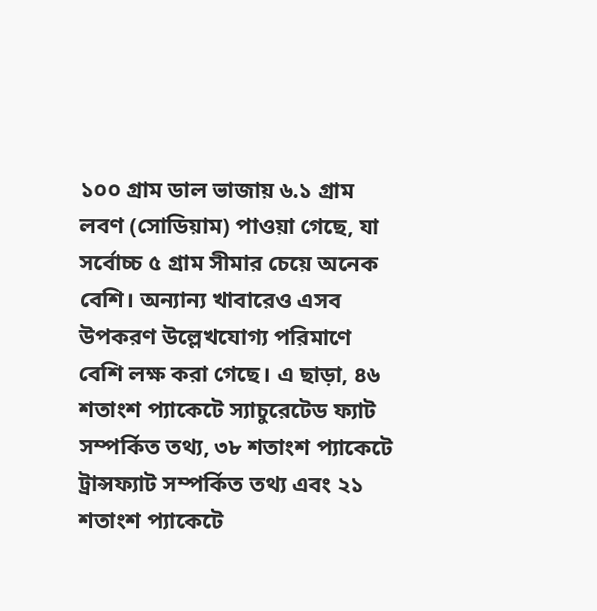১০০ গ্রাম ডাল ভাজায় ৬.১ গ্রাম লবণ (সোডিয়াম) পাওয়া গেছে, যা সর্বোচ্চ ৫ গ্রাম সীমার চেয়ে অনেক বেশি। অন্যান্য খাবারেও এসব উপকরণ উল্লেখযোগ্য পরিমাণে বেশি লক্ষ করা গেছে। এ ছাড়া, ৪৬ শতাংশ প্যাকেটে স্যাচুরেটেড ফ্যাট সম্পর্কিত তথ্য, ৩৮ শতাংশ প্যাকেটে ট্রান্সফ্যাট সম্পর্কিত তথ্য এবং ২১ শতাংশ প্যাকেটে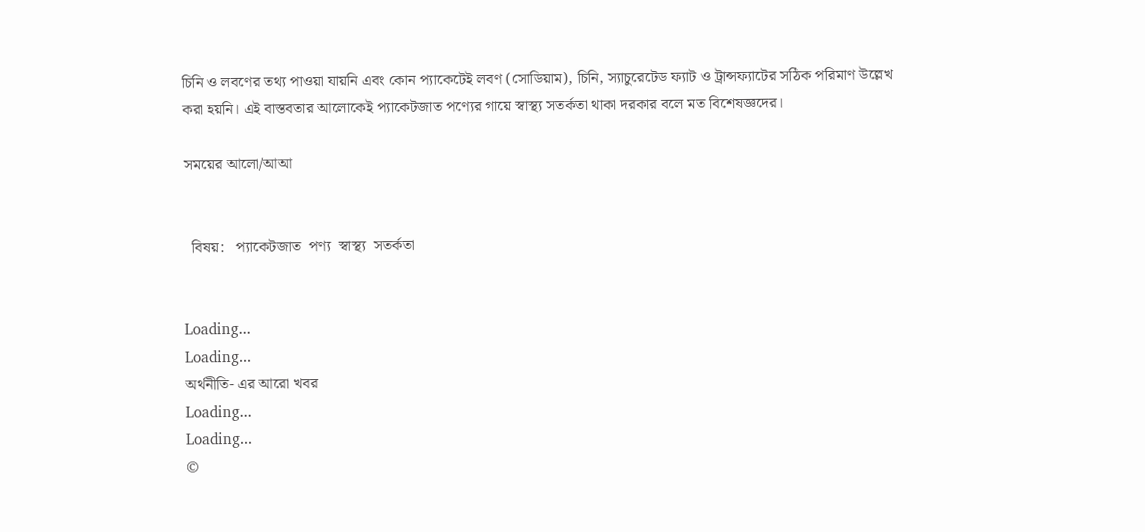চিনি ও লবণের তথ্য পাওয়া যায়নি এবং কোন প্যাকেটেই লবণ (সোডিয়াম), চিনি, স্যাচুরেটেড ফ্যাট ও ট্রান্সফ্যাটের সঠিক পরিমাণ উল্লেখ করা হয়নি। এই বাস্তবতার আলোকেই প্যাকেটজাত পণ্যের গায়ে স্বাস্থ্য সতর্কতা থাকা দরকার বলে মত বিশেষজ্ঞদের।

সময়ের আলো/আআ


  বিষয়:   প্যাকেটজাত  পণ্য  স্বাস্থ্য  সতর্কতা


Loading...
Loading...
অর্থনীতি- এর আরো খবর
Loading...
Loading...
©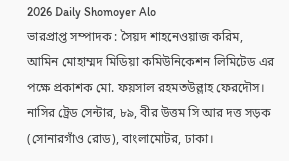2026 Daily Shomoyer Alo
ভারপ্রাপ্ত সম্পাদক : সৈয়দ শাহনেওয়াজ করিম, আমিন মোহাম্মদ মিডিয়া কমিউনিকেশন লিমিটেড এর পক্ষে প্রকাশক মো. ফয়সাল রহমতউল্লাহ ফেরদৌস। নাসির ট্রেড সেন্টার, ৮৯, বীর উত্তম সি আর দত্ত সড়ক (সোনারগাঁও রোড), বাংলামোটর, ঢাকা।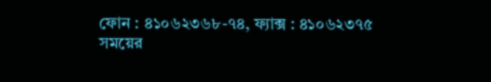ফোন : ৪১০৬২৩৬৮-৭৪, ফ্যাক্স : ৪১০৬২৩৭৫
সময়ের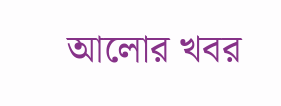আলোর খবর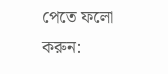পেতে ফলো করুন: